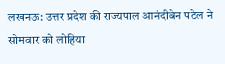लखनऊ: उत्तर प्रदेश की राज्यपाल आनंदीबेन पटेल ने सोमवार को लोहिया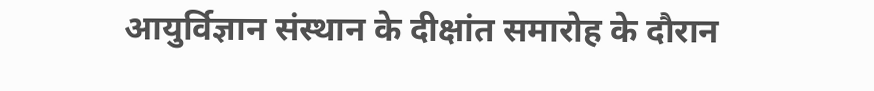आयुर्विज्ञान संस्थान के दीक्षांत समारोह के दौरान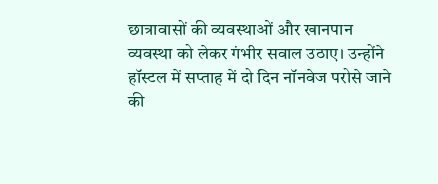छात्रावासों की व्यवस्थाओं और खानपान व्यवस्था को लेकर गंभीर सवाल उठाए। उन्होंने हॉस्टल में सप्ताह में दो दिन नॉनवेज परोसे जाने की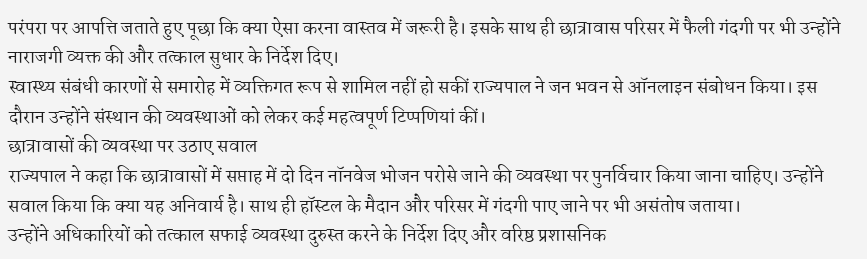परंपरा पर आपत्ति जताते हुए पूछा कि क्या ऐसा करना वास्तव में जरूरी है। इसके साथ ही छात्रावास परिसर में फैली गंदगी पर भी उन्होंने नाराजगी व्यक्त की और तत्काल सुधार के निर्देश दिए।
स्वास्थ्य संबंधी कारणों से समारोह में व्यक्तिगत रूप से शामिल नहीं हो सकीं राज्यपाल ने जन भवन से ऑनलाइन संबोधन किया। इस दौरान उन्होंने संस्थान की व्यवस्थाओं को लेकर कई महत्वपूर्ण टिप्पणियां कीं।
छात्रावासों की व्यवस्था पर उठाए सवाल
राज्यपाल ने कहा कि छात्रावासों में सप्ताह में दो दिन नॉनवेज भोजन परोसे जाने की व्यवस्था पर पुनर्विचार किया जाना चाहिए। उन्होंने सवाल किया कि क्या यह अनिवार्य है। साथ ही हॉस्टल के मैदान और परिसर में गंदगी पाए जाने पर भी असंतोष जताया।
उन्होंने अधिकारियों को तत्काल सफाई व्यवस्था दुरुस्त करने के निर्देश दिए और वरिष्ठ प्रशासनिक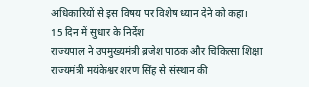अधिकारियों से इस विषय पर विशेष ध्यान देने को कहा।
15 दिन में सुधार के निर्देश
राज्यपाल ने उपमुख्यमंत्री ब्रजेश पाठक और चिकित्सा शिक्षा राज्यमंत्री मयंकेश्वर शरण सिंह से संस्थान की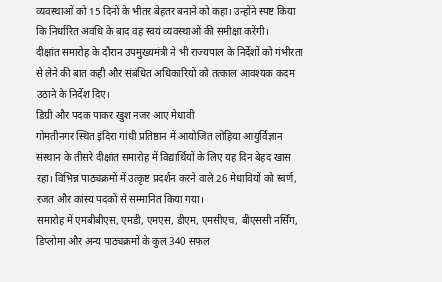व्यवस्थाओं को 15 दिनों के भीतर बेहतर बनाने को कहा। उन्होंने स्पष्ट किया कि निर्धारित अवधि के बाद वह स्वयं व्यवस्थाओं की समीक्षा करेंगी।
दीक्षांत समारोह के दौरान उपमुख्यमंत्री ने भी राज्यपाल के निर्देशों को गंभीरता से लेने की बात कही और संबंधित अधिकारियों को तत्काल आवश्यक कदम उठाने के निर्देश दिए।
डिग्री और पदक पाकर खुश नजर आए मेधावी
गोमतीनगर स्थित इंदिरा गांधी प्रतिष्ठान में आयोजित लोहिया आयुर्विज्ञान संस्थान के तीसरे दीक्षांत समारोह में विद्यार्थियों के लिए यह दिन बेहद खास रहा। विभिन्न पाठ्यक्रमों में उत्कृष्ट प्रदर्शन करने वाले 26 मेधावियों को स्वर्ण, रजत और कांस्य पदकों से सम्मानित किया गया।
समारोह में एमबीबीएस, एमडी, एमएस, डीएम, एमसीएच, बीएससी नर्सिंग, डिप्लोमा और अन्य पाठ्यक्रमों के कुल 340 सफल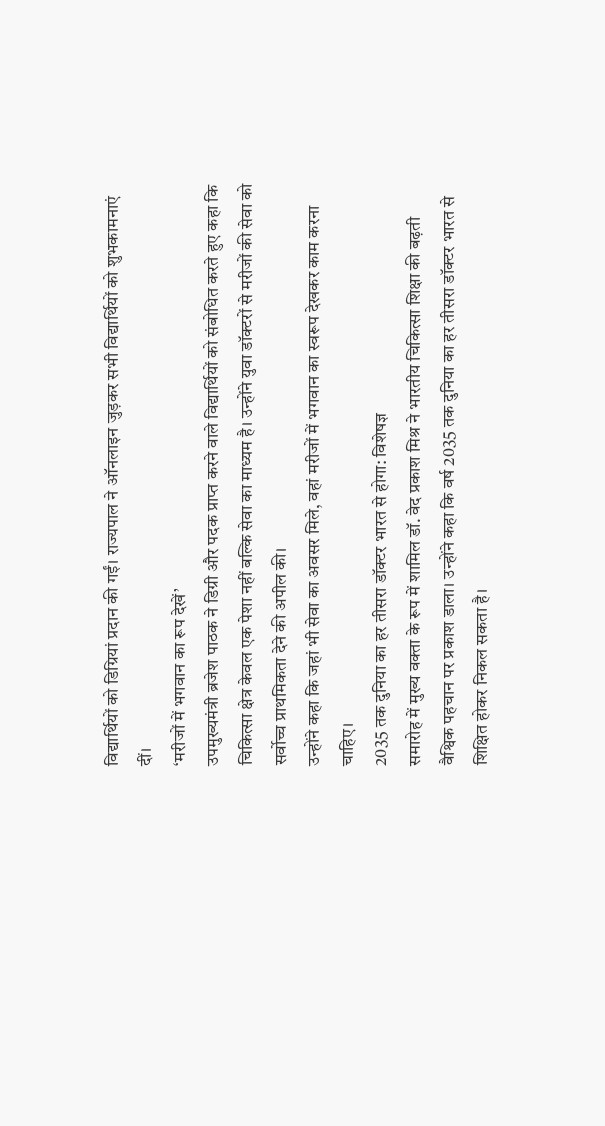विद्यार्थियों को डिग्रियां प्रदान की गईं। राज्यपाल ने ऑनलाइन जुड़कर सभी विद्यार्थियों को शुभकामनाएं दीं।
‘मरीजों में भगवान का रूप देखें’
उपमुख्यमंत्री ब्रजेश पाठक ने डिग्री और पदक प्राप्त करने वाले विद्यार्थियों को संबोधित करते हुए कहा कि चिकित्सा क्षेत्र केवल एक पेशा नहीं बल्कि सेवा का माध्यम है। उन्होंने युवा डॉक्टरों से मरीजों की सेवा को सर्वोच्च प्राथमिकता देने की अपील की।
उन्होंने कहा कि जहां भी सेवा का अवसर मिले, वहां मरीजों में भगवान का स्वरूप देखकर काम करना चाहिए।
2035 तक दुनिया का हर तीसरा डॉक्टर भारत से होगा: विशेषज्ञ
समारोह में मुख्य वक्ता के रूप में शामिल डॉ. वेद प्रकाश मिश्र ने भारतीय चिकित्सा शिक्षा की बढ़ती वैश्विक पहचान पर प्रकाश डाला। उन्होंने कहा कि वर्ष 2035 तक दुनिया का हर तीसरा डॉक्टर भारत से शिक्षित होकर निकल सकता है।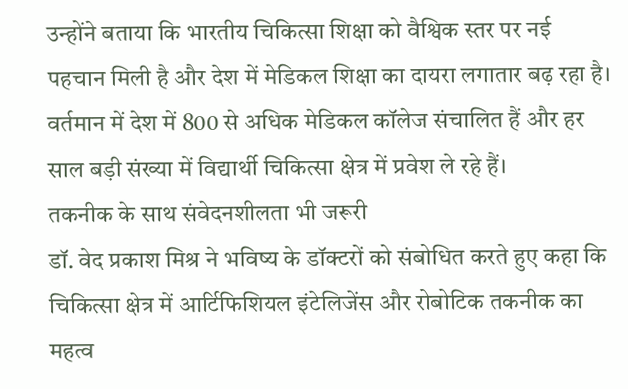उन्होंने बताया कि भारतीय चिकित्सा शिक्षा को वैश्विक स्तर पर नई पहचान मिली है और देश में मेडिकल शिक्षा का दायरा लगातार बढ़ रहा है। वर्तमान में देश में 800 से अधिक मेडिकल कॉलेज संचालित हैं और हर साल बड़ी संख्या में विद्यार्थी चिकित्सा क्षेत्र में प्रवेश ले रहे हैं।
तकनीक के साथ संवेदनशीलता भी जरूरी
डॉ. वेद प्रकाश मिश्र ने भविष्य के डॉक्टरों को संबोधित करते हुए कहा कि चिकित्सा क्षेत्र में आर्टिफिशियल इंटेलिजेंस और रोबोटिक तकनीक का महत्व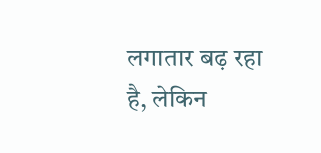लगातार बढ़ रहा है, लेकिन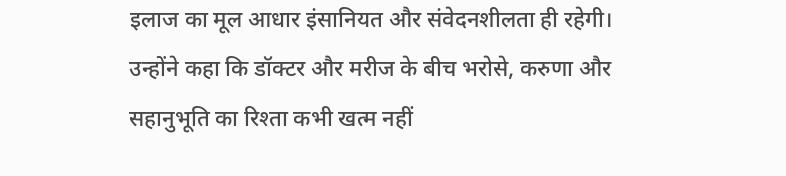इलाज का मूल आधार इंसानियत और संवेदनशीलता ही रहेगी।
उन्होंने कहा कि डॉक्टर और मरीज के बीच भरोसे, करुणा और सहानुभूति का रिश्ता कभी खत्म नहीं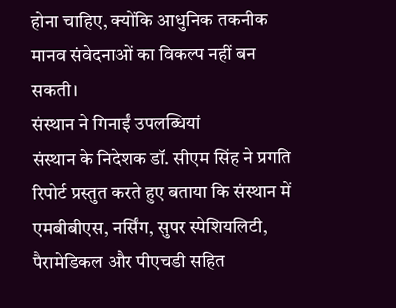होना चाहिए, क्योंकि आधुनिक तकनीक मानव संवेदनाओं का विकल्प नहीं बन सकती।
संस्थान ने गिनाईं उपलब्धियां
संस्थान के निदेशक डॉ. सीएम सिंह ने प्रगति रिपोर्ट प्रस्तुत करते हुए बताया कि संस्थान में एमबीबीएस, नर्सिंग, सुपर स्पेशियलिटी, पैरामेडिकल और पीएचडी सहित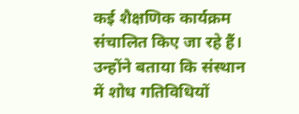कई शैक्षणिक कार्यक्रम संचालित किए जा रहे हैं। उन्होंने बताया कि संस्थान में शोध गतिविधियों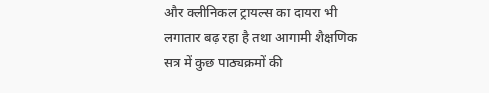और क्लीनिकल ट्रायल्स का दायरा भी लगातार बढ़ रहा है तथा आगामी शैक्षणिक सत्र में कुछ पाठ्यक्रमों की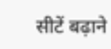सीटें बढ़ाने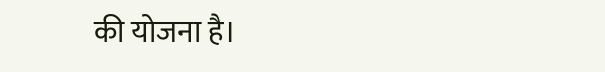की योजना है।